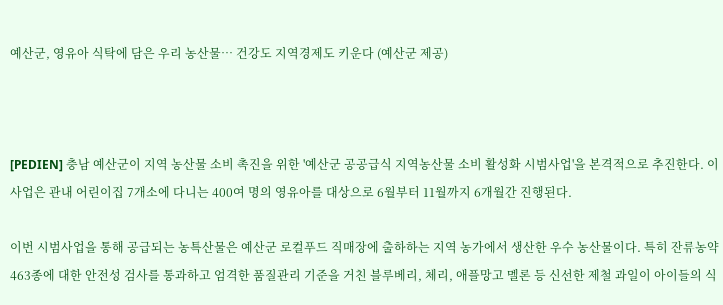예산군, 영유아 식탁에 담은 우리 농산물… 건강도 지역경제도 키운다 (예산군 제공)



[PEDIEN] 충남 예산군이 지역 농산물 소비 촉진을 위한 '예산군 공공급식 지역농산물 소비 활성화 시범사업'을 본격적으로 추진한다. 이 사업은 관내 어린이집 7개소에 다니는 400여 명의 영유아를 대상으로 6월부터 11월까지 6개월간 진행된다.

이번 시범사업을 통해 공급되는 농특산물은 예산군 로컬푸드 직매장에 출하하는 지역 농가에서 생산한 우수 농산물이다. 특히 잔류농약 463종에 대한 안전성 검사를 통과하고 엄격한 품질관리 기준을 거친 블루베리, 체리, 애플망고 멜론 등 신선한 제철 과일이 아이들의 식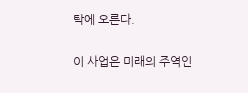탁에 오른다.

이 사업은 미래의 주역인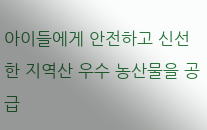아이들에게 안전하고 신선한 지역산 우수 농산물을 공급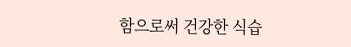함으로써 건강한 식습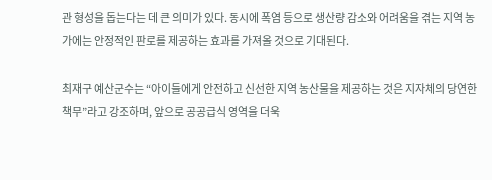관 형성을 돕는다는 데 큰 의미가 있다. 동시에 폭염 등으로 생산량 감소와 어려움을 겪는 지역 농가에는 안정적인 판로를 제공하는 효과를 가져올 것으로 기대된다.

최재구 예산군수는 “아이들에게 안전하고 신선한 지역 농산물을 제공하는 것은 지자체의 당연한 책무”라고 강조하며, 앞으로 공공급식 영역을 더욱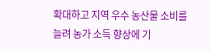확대하고 지역 우수 농산물 소비를 늘려 농가 소득 향상에 기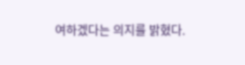여하겠다는 의지를 밝혔다.